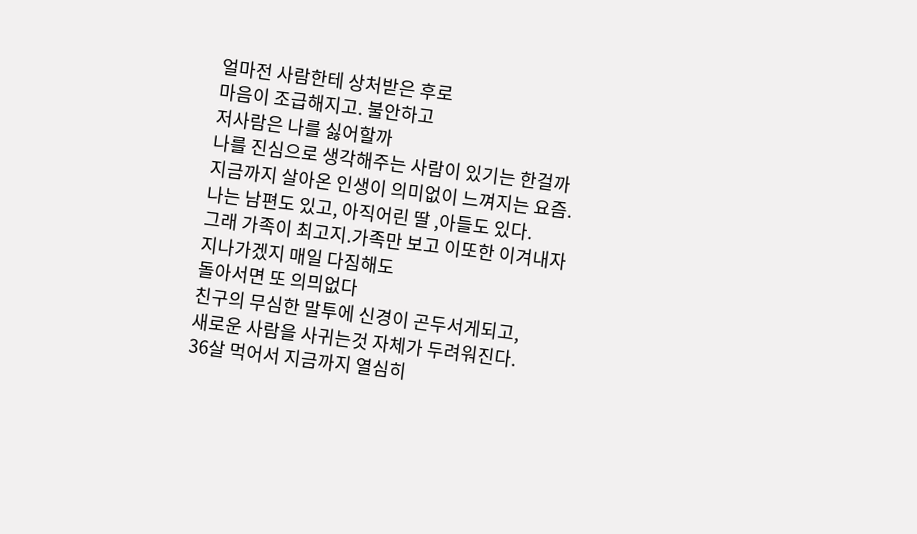얼마전 사람한테 상처받은 후로
마음이 조급해지고. 불안하고
저사람은 나를 싫어할까
나를 진심으로 생각해주는 사람이 있기는 한걸까
지금까지 살아온 인생이 의미없이 느껴지는 요즘.
나는 남편도 있고, 아직어린 딸 ,아들도 있다.
그래 가족이 최고지.가족만 보고 이또한 이겨내자
지나가겠지 매일 다짐해도
돌아서면 또 의믜없다
친구의 무심한 말투에 신경이 곤두서게되고,
새로운 사람을 사귀는것 자체가 두려워진다.
36살 먹어서 지금까지 열심히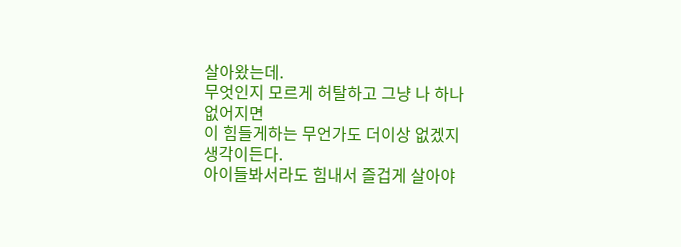살아왔는데.
무엇인지 모르게 허탈하고 그냥 나 하나 없어지면
이 힘들게하는 무언가도 더이상 없겠지 생각이든다.
아이들봐서라도 힘내서 즐겁게 살아야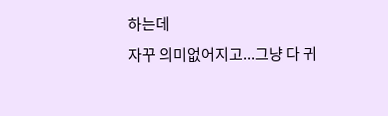하는데
자꾸 의미없어지고...그냥 다 귀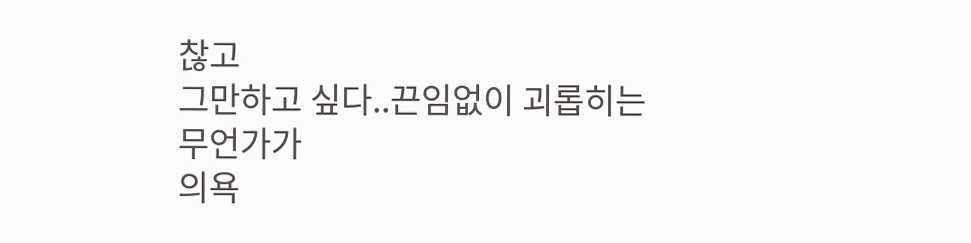찮고
그만하고 싶다..끈임없이 괴롭히는 무언가가
의욕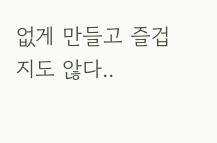없게 만들고 즐겁지도 않다..